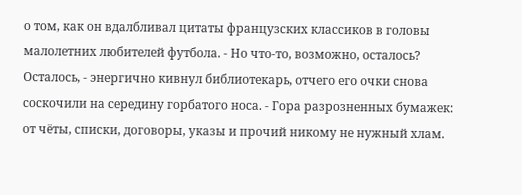о том, как он вдалбливал цитаты французских классиков в головы малолетних любителей футбола. - Но что-то, возможно, осталось?
Осталось, - энергично кивнул библиотекарь, отчего его очки снова соскочили на середину горбатого носа. - Гора разрозненных бумажек: от чëты, списки, договоры, указы и прочий никому не нужный хлам.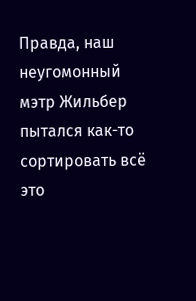Правда, наш неугомонный мэтр Жильбер пытался как-то сортировать всё это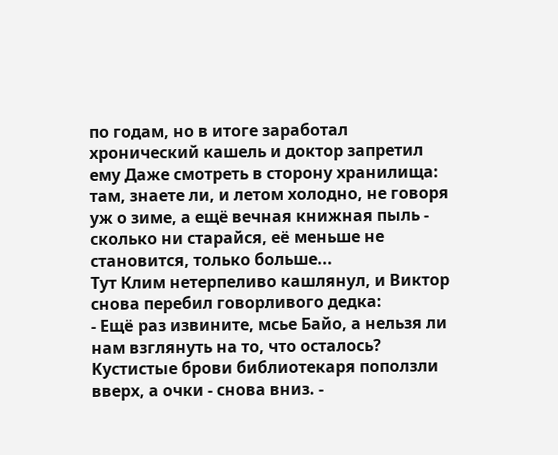по годам, но в итоге заработал хронический кашель и доктор запретил ему Даже смотреть в сторону хранилища: там, знаете ли, и летом холодно, не говоря уж о зиме, а ещё вечная книжная пыль - сколько ни старайся, еë меньше не становится, только больше...
Тут Клим нетерпеливо кашлянул, и Виктор снова перебил говорливого дедка:
- Ещë раз извините, мсье Байо, а нельзя ли нам взглянуть на то, что осталось?
Kyстистые брови библиотекаря поползли вверх, а очки - снова вниз. -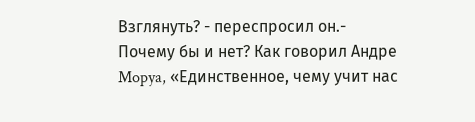Взглянуть? - переспросил он.- Почему бы и нет? Как говорил Андре Mopya, «Единственное, чему учит нас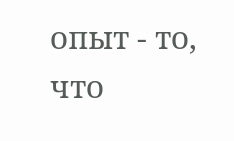опыт - то, что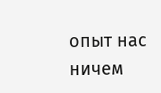опыт нас ничем